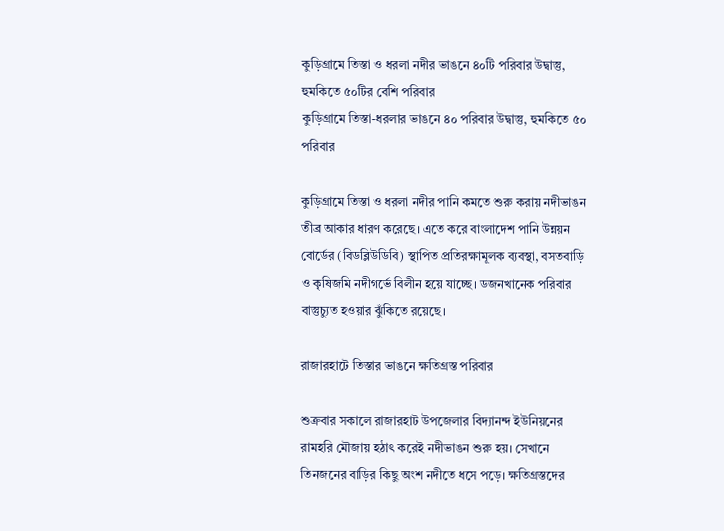কুড়িগ্রামে তিস্তা ও ধরলা নদীর ভাঙনে ৪০টি পরিবার উদ্বাস্তু, হুমকিতে ৫০টির বেশি পরিবার
কুড়িগ্রামে তিস্তা-ধরলার ভাঙনে ৪০ পরিবার উদ্বাস্তু, হুমকিতে ৫০ পরিবার

কুড়িগ্রামে তিস্তা ও ধরলা নদীর পানি কমতে শুরু করায় নদীভাঙন তীব্র আকার ধারণ করেছে। এতে করে বাংলাদেশ পানি উন্নয়ন বোর্ডের (বিডব্লিউডিবি) স্থাপিত প্রতিরক্ষামূলক ব্যবস্থা, বসতবাড়ি ও কৃষিজমি নদীগর্ভে বিলীন হয়ে যাচ্ছে। ডজনখানেক পরিবার বাস্তুচ্যুত হওয়ার ঝুঁকিতে রয়েছে।

রাজারহাটে তিস্তার ভাঙনে ক্ষতিগ্রস্ত পরিবার

শুক্রবার সকালে রাজারহাট উপজেলার বিদ্যানন্দ ইউনিয়নের রামহরি মৌজায় হঠাৎ করেই নদীভাঙন শুরু হয়। সেখানে তিনজনের বাড়ির কিছু অংশ নদীতে ধসে পড়ে। ক্ষতিগ্রস্তদের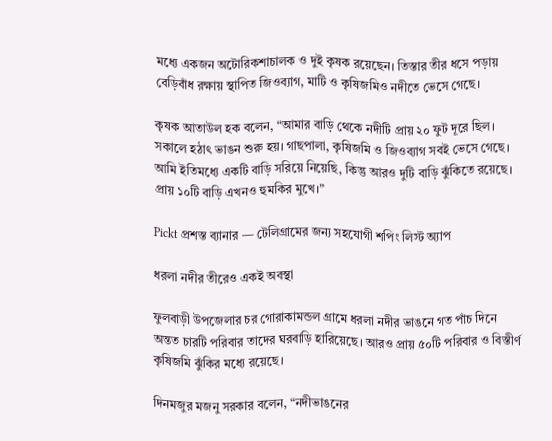মধ্যে একজন অটোরিকশাচালক ও দুই কৃষক রয়েছেন। তিস্তার তীর ধসে পড়ায় বেড়িবাঁধ রক্ষায় স্থাপিত জিওব্যাগ, মাটি ও কৃষিজমিও নদীতে ভেসে গেছে।

কৃষক আতাউল হক বলেন, “আমার বাড়ি থেকে নদীটি প্রায় ২০ ফুট দূরে ছিল। সকালে হঠাৎ ভাঙন শুরু হয়। গাছপালা, কৃষিজমি ও জিওব্যাগ সবই ভেসে গেছে। আমি ইতিমধ্যে একটি বাড়ি সরিয়ে নিয়েছি, কিন্তু আরও দুটি বাড়ি ঝুঁকিতে রয়েছে। প্রায় ১০টি বাড়ি এখনও হুমকির মুখে।”

Pickt প্রশস্ত ব্যানার — টেলিগ্রামের জন্য সহযোগী শপিং লিস্ট অ্যাপ

ধরলা নদীর তীরেও একই অবস্থা

ফুলবাড়ী উপজেলার চর গোরাকামন্ডল গ্রামে ধরলা নদীর ভাঙনে গত পাঁচ দিনে অন্তত চারটি পরিবার তাদের ঘরবাড়ি হারিয়েছে। আরও প্রায় ৫০টি পরিবার ও বিস্তীর্ণ কৃষিজমি ঝুঁকির মধ্যে রয়েছে।

দিনমজুর মজনু সরকার বলেন, “নদীভাঙনের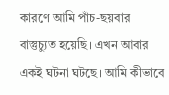কারণে আমি পাঁচ-ছয়বার বাস্তুচ্যুত হয়েছি। এখন আবার একই ঘটনা ঘটছে। আমি কীভাবে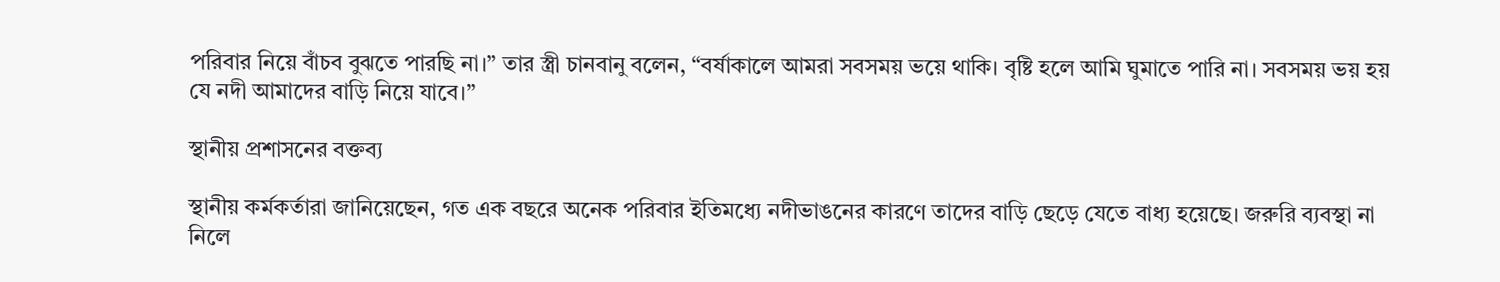পরিবার নিয়ে বাঁচব বুঝতে পারছি না।” তার স্ত্রী চানবানু বলেন, “বর্ষাকালে আমরা সবসময় ভয়ে থাকি। বৃষ্টি হলে আমি ঘুমাতে পারি না। সবসময় ভয় হয় যে নদী আমাদের বাড়ি নিয়ে যাবে।”

স্থানীয় প্রশাসনের বক্তব্য

স্থানীয় কর্মকর্তারা জানিয়েছেন, গত এক বছরে অনেক পরিবার ইতিমধ্যে নদীভাঙনের কারণে তাদের বাড়ি ছেড়ে যেতে বাধ্য হয়েছে। জরুরি ব্যবস্থা না নিলে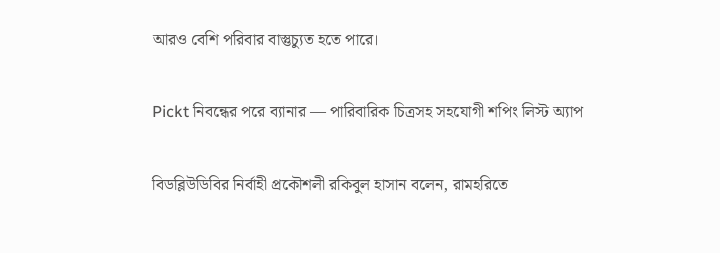আরও বেশি পরিবার বাস্তুচ্যুত হতে পারে।

Pickt নিবন্ধের পরে ব্যানার — পারিবারিক চিত্রসহ সহযোগী শপিং লিস্ট অ্যাপ

বিডব্লিউডিবির নির্বাহী প্রকৌশলী রকিবুল হাসান বলেন, রামহরিতে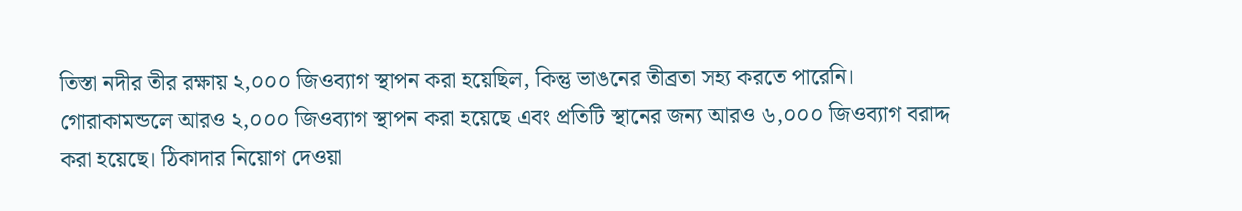তিস্তা নদীর তীর রক্ষায় ২,০০০ জিওব্যাগ স্থাপন করা হয়েছিল, কিন্তু ভাঙনের তীব্রতা সহ্য করতে পারেনি। গোরাকামন্ডলে আরও ২,০০০ জিওব্যাগ স্থাপন করা হয়েছে এবং প্রতিটি স্থানের জন্য আরও ৬,০০০ জিওব্যাগ বরাদ্দ করা হয়েছে। ঠিকাদার নিয়োগ দেওয়া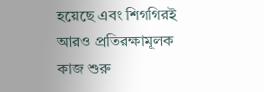হয়েছে এবং শিগগিরই আরও প্রতিরক্ষামূলক কাজ শুরু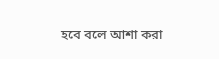হবে বলে আশা করা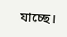যাচ্ছে।